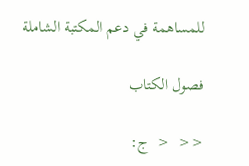للمساهمة في دعم المكتبة الشاملة

فصول الكتاب

<<  <  ج: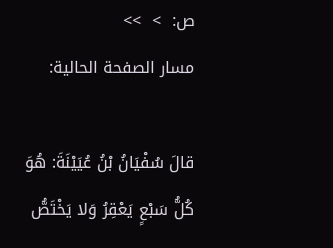ص:  >  >>
مسار الصفحة الحالية:

قالَ سُفْيَانُ بْنُ عُيَيْنَةَ: هُوَ كُلُّ سَبْعٍ يَعْقِرُ وَلا يَخْتَصُّ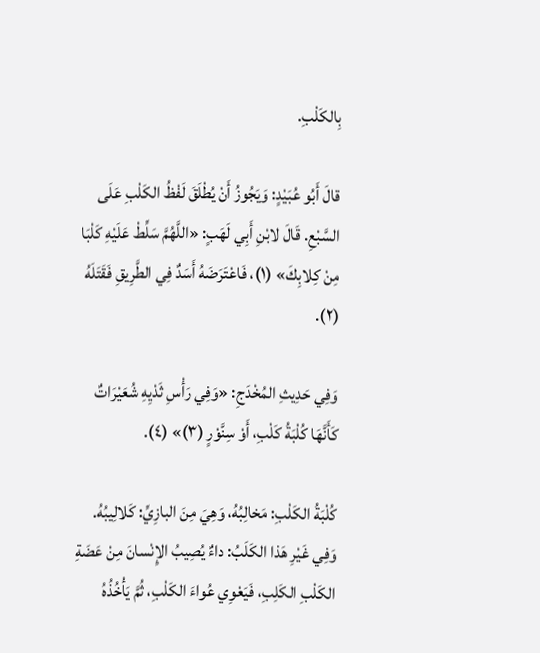بِالكَلْبِ.

قالَ أَبُو عُبَيْدٍ: وَيَجُوزُ أَنْ يُطْلَقَ لَفْظُ الكَلْبِ عَلَى السَّبْعِ. قَالَ لابْنِ أَبِي لَهَبٍ: «اللَّهُمَّ سَلِّطْ عَلَيْهِ كَلْبَا مِنْ كِلابِكَ» (١)، فَاعْتَرَضَهُ أَسَدٌ فِي الطَّرِيقِ فَقَتَلَهُ (٢).

وَفِي حَدِيثِ المُخْدَجِ: «وَفِي رَأْسِ ثَدْيِهِ شُعَيْرَاتٌ كَأَنَّهَا كُلْبَةُ كَلْبِ، أَوْ سِنَّوْرٍ (٣)» (٤).

كُلْبَةُ الكَلْبِ: مَخالِبُهُ، وَهِيَ مِنَ البازِيِّ: كَلالِيبُهُ. وَفِي غَيْرِ هَذا الكَلَبُ: داءٌ يُصِيبُ الإِنْسانَ مِنْ عَضَةِ الكَلْبِ الكَلِبِ، فَيَعْوِي عُواءَ الكَلْبِ، ثُمَّ يَأْخُذُهُ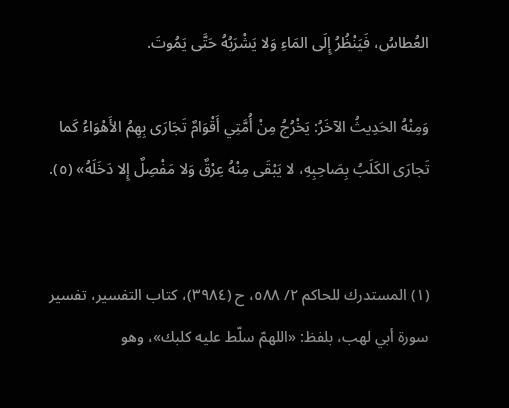العُطاسُ، فَيَنْظُرُ إِلَى المَاءِ وَلا يَشْرَبُهُ حَتَّى يَمُوتَ.

وَمِنْهُ الحَدِيثُ الآخَرُ: يَخْرُجُ مِنْ أُمَّتِي أَقْوَامٌ تَجَارَى بِهِمُ الأَهْوَاءُ كَما تَجارَى الكَلَبُ بِصَاحِبِهِ، لا يَبْقَى مِنْهُ عِرْقٌ وَلا مَفْصِلٌ إِلا دَخَلَهُ» (٥).


(١) المستدرك للحاكم ٢/ ٥٨٨، ح (٣٩٨٤)، كتاب التفسير، تفسير سورة أبي لهب، بلفظ: «اللهمّ سلّط عليه كلبك»، وهو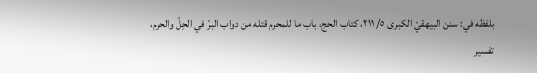بلفظه في: سنن البيهقيّ الكبرى ٥/ ٢١١، كتاب الحج، باب ما للمحرم قتله من دواب البرّ في الحِلّ والحرم، تفسير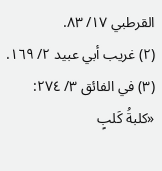القرطبي ١٧/ ٨٣.
(٢) غريب أبي عبيد ٢/ ١٦٩.
(٣) في الفائق ٣/ ٢٧٤: «كلبةُ كَلبٍ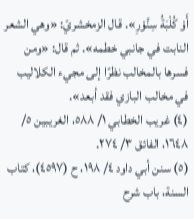أَوْ كُلْبَةُ سِنَّوْرِ». قال الزمخشريّ: «وهي الشعر النابت في جانبي خطمه». ثم قال: «ومن فسرها بالمخالب نظرًا إلى مجيء الكلاليب في مخالب البازي فقد أبعد».
(٤) غريب الخطابي ١/ ٥٨٨، الغريبين ٥/ ١٦٤٨، الفائق ٣/ ٢٧٤.
(٥) سنن أبي داود ٤/ ١٩٨، ح (٤٥٩٧)، كتاب السنة، باب شرح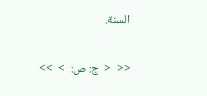السنة.

<<  <  ج: ص:  >  >>